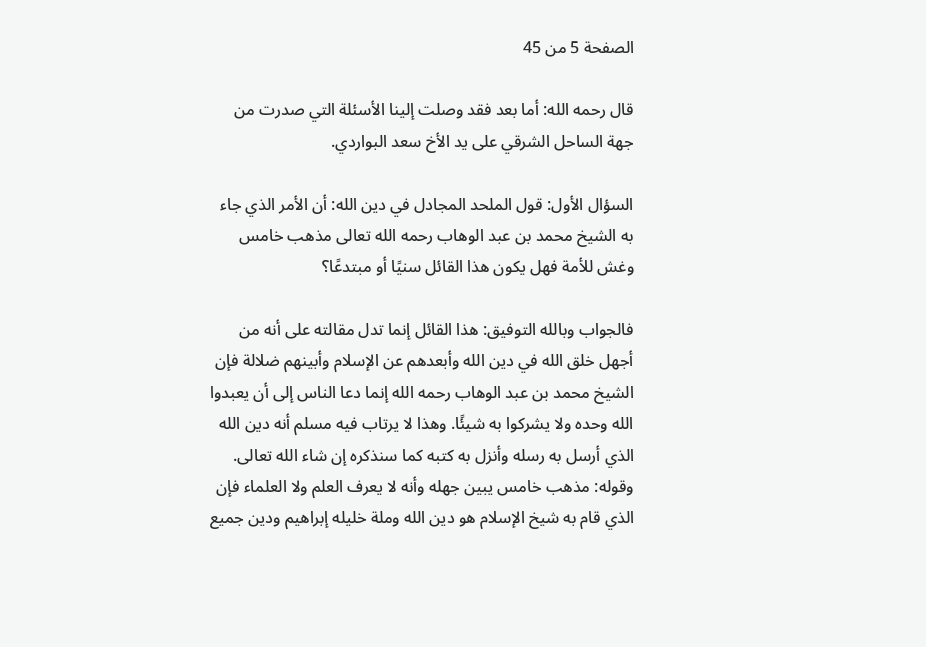الصفحة 5 من 45

قال رحمه الله: أما بعد فقد وصلت إلينا الأسئلة التي صدرت من جهة الساحل الشرقي على يد الأخ سعد البواردي.

السؤال الأول: قول الملحد المجادل في دين الله: أن الأمر الذي جاء به الشيخ محمد بن عبد الوهاب رحمه الله تعالى مذهب خامس وغش للأمة فهل يكون هذا القائل سنيًا أو مبتدعًا؟

فالجواب وبالله التوفيق: هذا القائل إنما تدل مقالته على أنه من أجهل خلق الله في دين الله وأبعدهم عن الإسلام وأبينهم ضلالة فإن الشيخ محمد بن عبد الوهاب رحمه الله إنما دعا الناس إلى أن يعبدوا الله وحده ولا يشركوا به شيئًا. وهذا لا يرتاب فيه مسلم أنه دين الله الذي أرسل به رسله وأنزل به كتبه كما سنذكره إن شاء الله تعالى. وقوله: مذهب خامس يبين جهله وأنه لا يعرف العلم ولا العلماء فإن الذي قام به شيخ الإسلام هو دين الله وملة خليله إبراهيم ودين جميع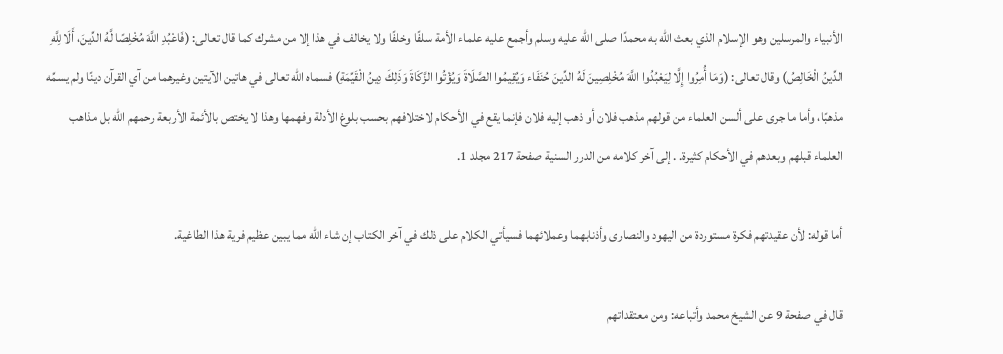الأنبياء والمرسلين وهو الإسلام الذي بعث الله به محمدًا صلى الله عليه وسلم وأجمع عليه علماء الأمة سلفًا وخلفًا ولا يخالف في هذا إلا من مشرك كما قال تعالى: (فَاعْبُدِ اللَّهَ مُخْلِصًا لَّهُ الدِّينَ، أَلَا لِلَّهِ الدِّينُ الْخَالِصُ) وقال تعالى: (وَمَا أُمِرُوا إِلَّا لِيَعْبُدُوا اللَّهَ مُخْلِصِينَ لَهُ الدِّينَ حُنَفَاء وَيُقِيمُوا الصَّلَاةَ وَيُؤْتُوا الزَّكَاةَ وَذَلِكَ دِينُ الْقَيِّمَةِ) فسماه الله تعالى في هاتين الآيتين وغيرهما من آي القرآن دينًا ولم يسمِّه مذهبًا، وأما ما جرى على ألسن العلماء من قولهم مذهب فلان أو ذهب إليه فلان فإنما يقع في الأحكام لاختلافهم بحسب بلوغ الأدلة وفهمها وهذا لا يختص بالأئمة الأربعة رحمهم الله بل مذاهب العلماء قبلهم وبعدهم في الأحكام كثيرة. . إلى آخر كلامه من الدرر السنية صفحة 217 مجلد 1.

أما قوله: لأن عقيدتهم فكرة مستوردة من اليهود والنصارى وأذنابهما وعملائهما فسيأتي الكلام على ذلك في آخر الكتاب إن شاء الله مما يبين عظيم فرية هذا الطاغية.

قال في صفحة 9 عن الشيخ محمد وأتباعه: ومن معتقداتهم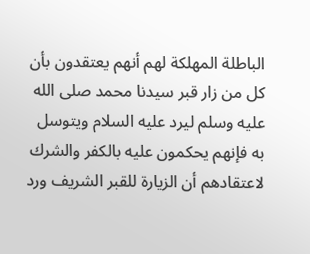الباطلة المهلكة لهم أنهم يعتقدون بأن كل من زار قبر سيدنا محمد صلى الله عليه وسلم ليرد عليه السلام ويتوسل به فإنهم يحكمون عليه بالكفر والشرك لاعتقادهم أن الزيارة للقبر الشريف ورد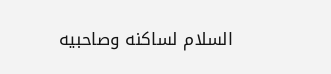السلام لساكنه وصاحبيه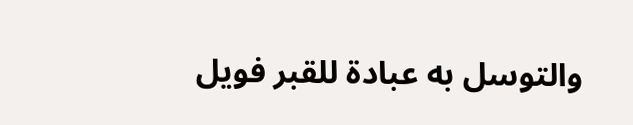والتوسل به عبادة للقبر فويل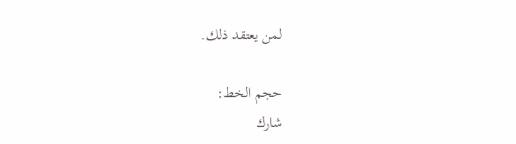لمن يعتقد ذلك.

حجم الخط:
شارك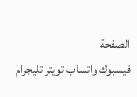الصفحة
فيسبوك واتساب تويتر تليجرام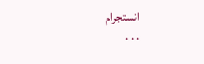انستجرام
. . .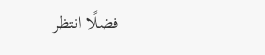فضلًا انتظر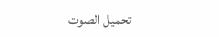تحميل الصوت